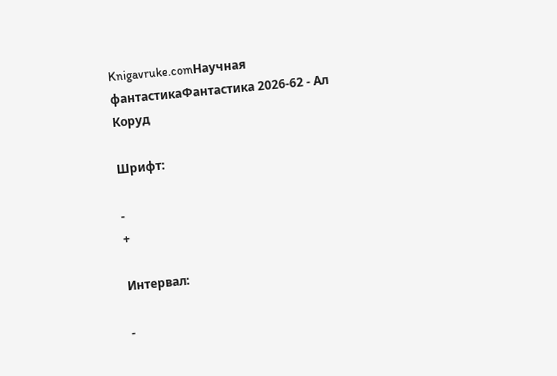Knigavruke.comНаучная фантастикаФантастика 2026-62 - Ал Коруд

Шрифт:

-
+

Интервал:

-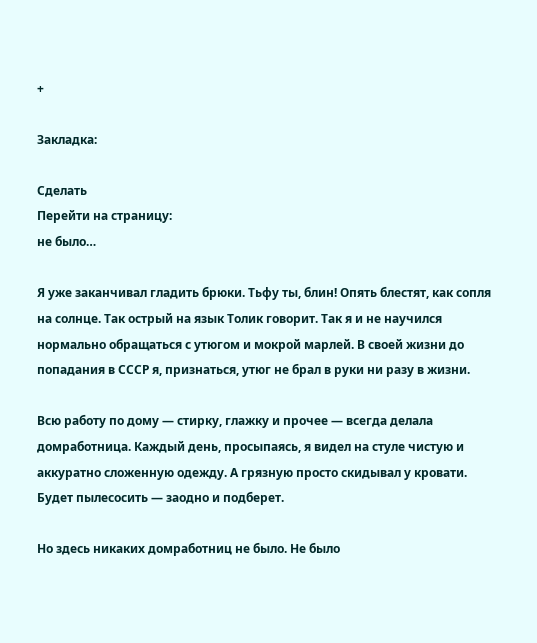+

Закладка:

Сделать
Перейти на страницу:
не было…

Я уже заканчивал гладить брюки. Тьфу ты, блин! Опять блестят, как сопля на солнце. Так острый на язык Толик говорит. Так я и не научился нормально обращаться с утюгом и мокрой марлей. В своей жизни до попадания в СССР я, признаться, утюг не брал в руки ни разу в жизни.

Всю работу по дому — стирку, глажку и прочее — всегда делала домработница. Каждый день, просыпаясь, я видел на стуле чистую и аккуратно сложенную одежду. А грязную просто скидывал у кровати. Будет пылесосить — заодно и подберет.

Но здесь никаких домработниц не было. Не было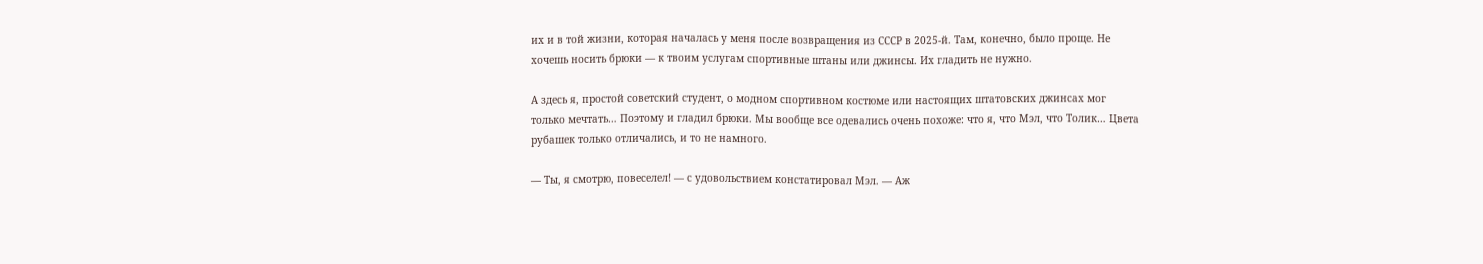их и в той жизни, которая началась у меня после возвращения из СССР в 2025-й. Там, конечно, было проще. Не хочешь носить брюки — к твоим услугам спортивные штаны или джинсы. Их гладить не нужно.

А здесь я, простой советский студент, о модном спортивном костюме или настоящих штатовских джинсах мог только мечтать… Поэтому и гладил брюки. Мы вообще все одевались очень похоже: что я, что Мэл, что Толик… Цвета рубашек только отличались, и то не намного.

— Ты, я смотрю, повеселел! — с удовольствием констатировал Мэл. — Аж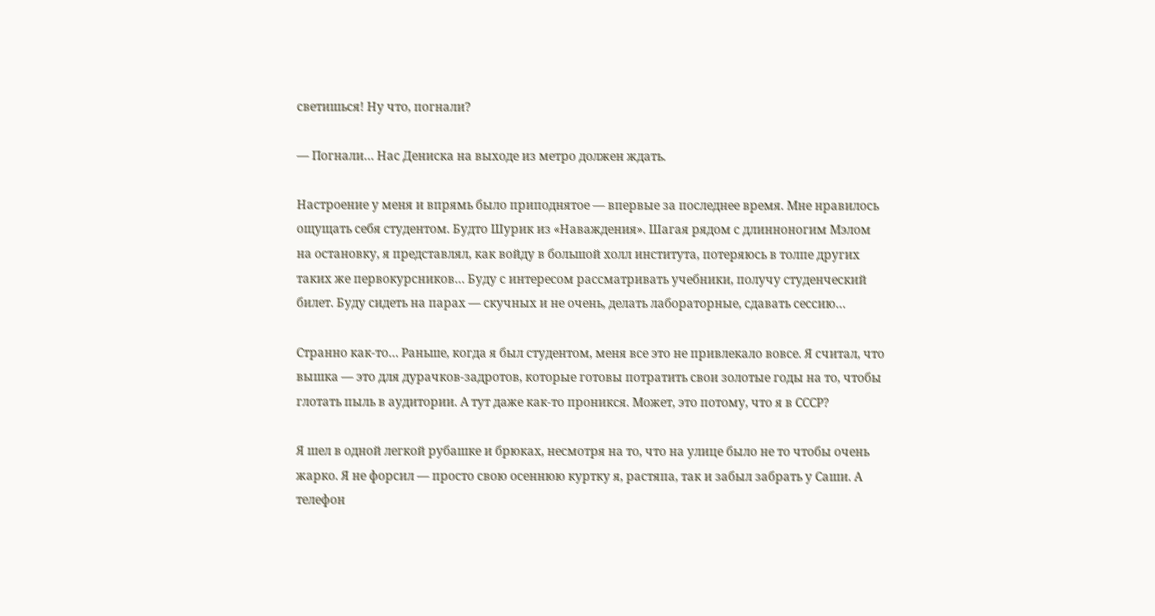светишься! Ну что, погнали?

— Погнали… Нас Дениска на выходе из метро должен ждать.

Настроение у меня и впрямь было приподнятое — впервые за последнее время. Мне нравилось ощущать себя студентом. Будто Шурик из «Наваждения». Шагая рядом с длинноногим Мэлом на остановку, я представлял, как войду в большой холл института, потеряюсь в толпе других таких же первокурсников… Буду с интересом рассматривать учебники, получу студенческий билет. Буду сидеть на парах — скучных и не очень, делать лабораторные, сдавать сессию…

Странно как-то… Раньше, когда я был студентом, меня все это не привлекало вовсе. Я считал, что вышка — это для дурачков-задротов, которые готовы потратить свои золотые годы на то, чтобы глотать пыль в аудитории. А тут даже как-то проникся. Может, это потому, что я в СССР?

Я шел в одной легкой рубашке и брюках, несмотря на то, что на улице было не то чтобы очень жарко. Я не форсил — просто свою осеннюю куртку я, растяпа, так и забыл забрать у Саши. А телефон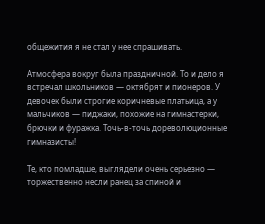общежития я не стал у нее спрашивать.

Атмосфера вокруг была праздничной. То и дело я встречал школьников — октябрят и пионеров. У девочек были строгие коричневые платьица, а у мальчиков — пиджаки, похожие на гимнастерки, брючки и фуражка. Точь-в-точь дореволюционные гимназисты!

Те, кто помладше, выглядели очень серьезно — торжественно несли ранец за спиной и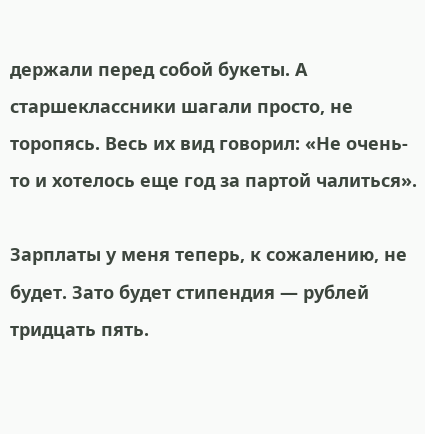держали перед собой букеты. А старшеклассники шагали просто, не торопясь. Весь их вид говорил: «Не очень-то и хотелось еще год за партой чалиться».

Зарплаты у меня теперь, к сожалению, не будет. Зато будет стипендия — рублей тридцать пять.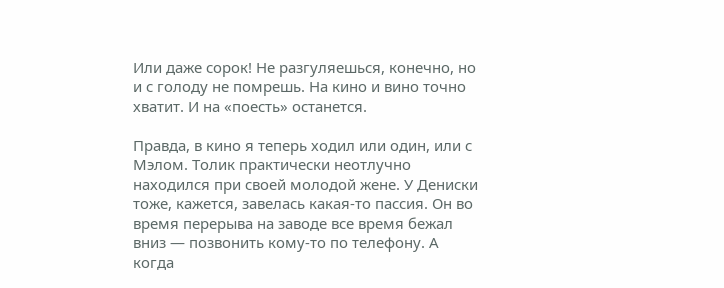Или даже сорок! Не разгуляешься, конечно, но и с голоду не помрешь. На кино и вино точно хватит. И на «поесть» останется.

Правда, в кино я теперь ходил или один, или с Мэлом. Толик практически неотлучно находился при своей молодой жене. У Дениски тоже, кажется, завелась какая-то пассия. Он во время перерыва на заводе все время бежал вниз — позвонить кому-то по телефону. А когда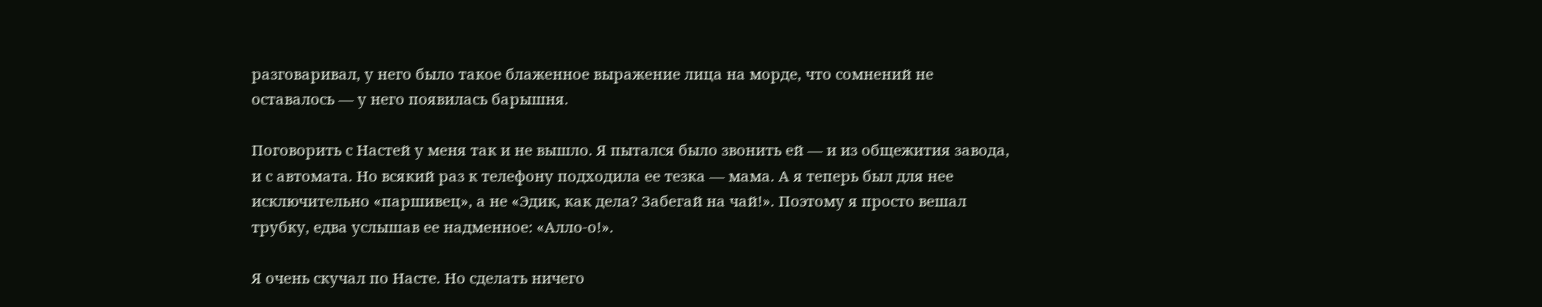разговаривал, у него было такое блаженное выражение лица на морде, что сомнений не оставалось — у него появилась барышня.

Поговорить с Настей у меня так и не вышло. Я пытался было звонить ей — и из общежития завода, и с автомата. Но всякий раз к телефону подходила ее тезка — мама. А я теперь был для нее исключительно «паршивец», а не «Эдик, как дела? Забегай на чай!». Поэтому я просто вешал трубку, едва услышав ее надменное: «Алло-о!».

Я очень скучал по Насте. Но сделать ничего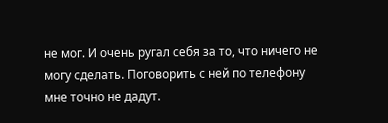не мог. И очень ругал себя за то, что ничего не могу сделать. Поговорить с ней по телефону мне точно не дадут.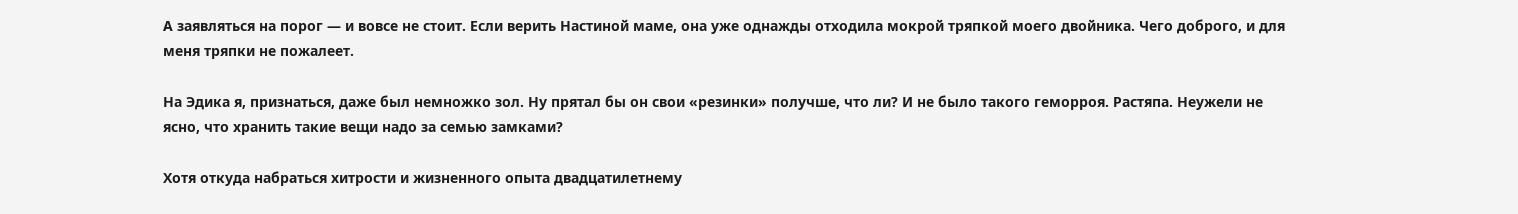А заявляться на порог — и вовсе не стоит. Если верить Настиной маме, она уже однажды отходила мокрой тряпкой моего двойника. Чего доброго, и для меня тряпки не пожалеет.

На Эдика я, признаться, даже был немножко зол. Ну прятал бы он свои «резинки» получше, что ли? И не было такого геморроя. Растяпа. Неужели не ясно, что хранить такие вещи надо за семью замками?

Хотя откуда набраться хитрости и жизненного опыта двадцатилетнему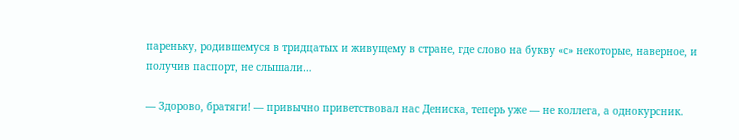пареньку, родившемуся в тридцатых и живущему в стране, где слово на букву «с» некоторые, наверное, и получив паспорт, не слышали…

— Здорово, братяги! — привычно приветствовал нас Дениска, теперь уже — не коллега, а однокурсник.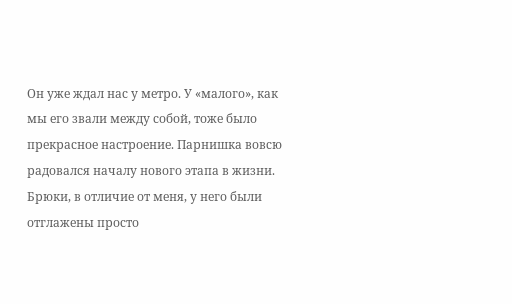Он уже ждал нас у метро. У «малого», как мы его звали между собой, тоже было прекрасное настроение. Парнишка вовсю радовался началу нового этапа в жизни. Брюки, в отличие от меня, у него были отглажены просто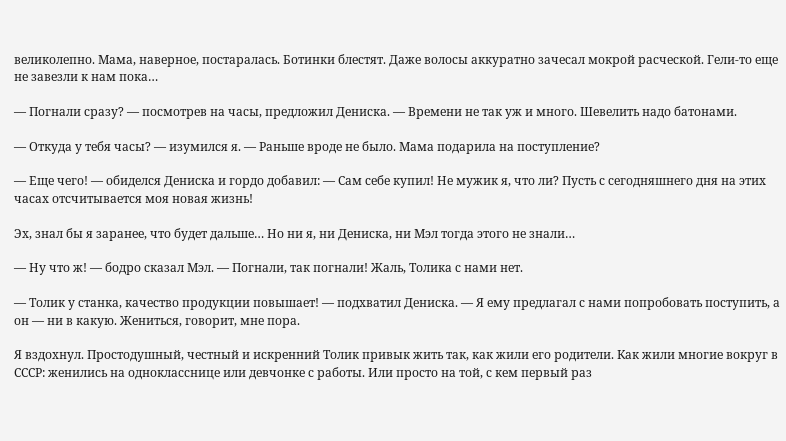великолепно. Мама, наверное, постаралась. Ботинки блестят. Даже волосы аккуратно зачесал мокрой расческой. Гели-то еще не завезли к нам пока…

— Погнали сразу? — посмотрев на часы, предложил Дениска. — Времени не так уж и много. Шевелить надо батонами.

— Откуда у тебя часы? — изумился я. — Раньше вроде не было. Мама подарила на поступление?

— Еще чего! — обиделся Дениска и гордо добавил: — Сам себе купил! Не мужик я, что ли? Пусть с сегодняшнего дня на этих часах отсчитывается моя новая жизнь!

Эх, знал бы я заранее, что будет дальше… Но ни я, ни Дениска, ни Мэл тогда этого не знали…

— Ну что ж! — бодро сказал Мэл. — Погнали, так погнали! Жаль, Толика с нами нет.

— Толик у станка, качество продукции повышает! — подхватил Дениска. — Я ему предлагал с нами попробовать поступить, а он — ни в какую. Жениться, говорит, мне пора.

Я вздохнул. Простодушный, честный и искренний Толик привык жить так, как жили его родители. Как жили многие вокруг в СССР: женились на однокласснице или девчонке с работы. Или просто на той, с кем первый раз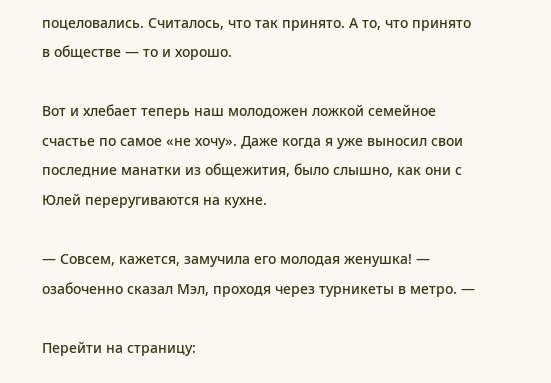поцеловались. Считалось, что так принято. А то, что принято в обществе — то и хорошо.

Вот и хлебает теперь наш молодожен ложкой семейное счастье по самое «не хочу». Даже когда я уже выносил свои последние манатки из общежития, было слышно, как они с Юлей переругиваются на кухне.

— Совсем, кажется, замучила его молодая женушка! — озабоченно сказал Мэл, проходя через турникеты в метро. —

Перейти на страницу: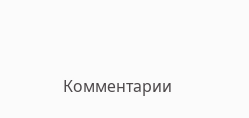Комментарии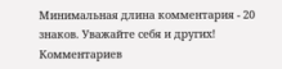Минимальная длина комментария - 20 знаков. Уважайте себя и других!
Комментариев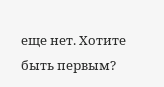еще нет. Хотите быть первым?